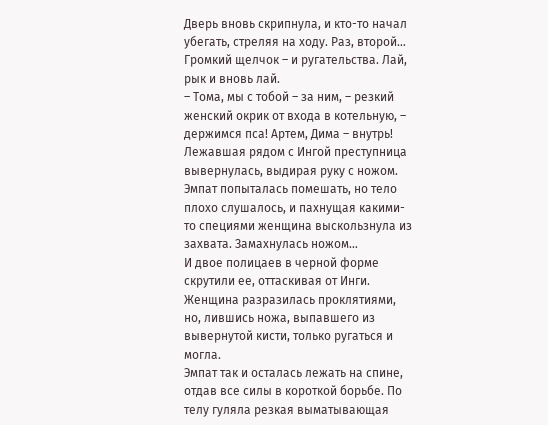Дверь вновь скрипнула, и кто-то начал убегать, стреляя на ходу. Раз, второй… Громкий щелчок – и ругательства. Лай, рык и вновь лай.
– Тома, мы с тобой – за ним, – резкий женский окрик от входа в котельную, – держимся пса! Артем, Дима – внутрь!
Лежавшая рядом с Ингой преступница вывернулась, выдирая руку с ножом. Эмпат попыталась помешать, но тело плохо слушалось, и пахнущая какими-то специями женщина выскользнула из захвата. Замахнулась ножом…
И двое полицаев в черной форме скрутили ее, оттаскивая от Инги. Женщина разразилась проклятиями, но, лившись ножа, выпавшего из вывернутой кисти, только ругаться и могла.
Эмпат так и осталась лежать на спине, отдав все силы в короткой борьбе. По телу гуляла резкая выматывающая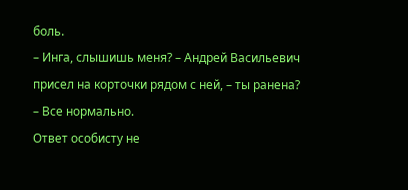боль.
– Инга, слышишь меня? – Андрей Васильевич присел на корточки рядом с ней, – ты ранена?
– Все нормально.
Ответ особисту не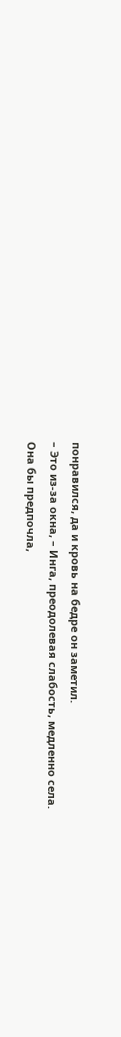понравился, да и кровь на бедре он заметил.
– Это из-за окна, – Инга, преодолевая слабость, медленно села.
Она бы предпочла,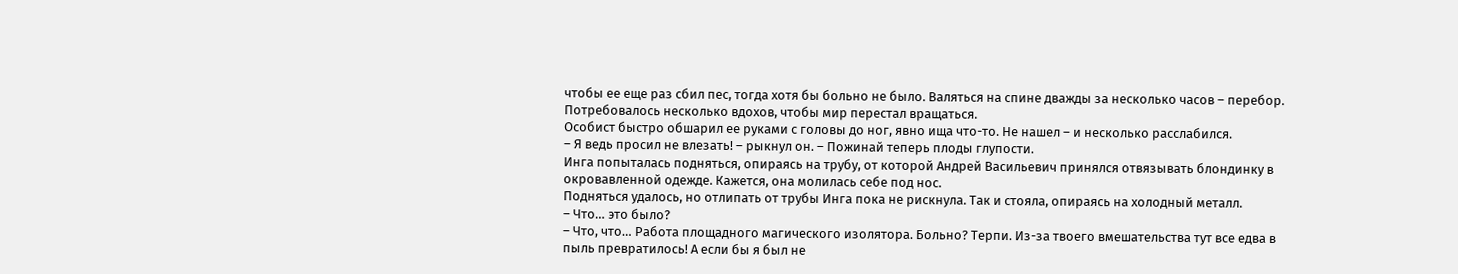чтобы ее еще раз сбил пес, тогда хотя бы больно не было. Валяться на спине дважды за несколько часов – перебор.
Потребовалось несколько вдохов, чтобы мир перестал вращаться.
Особист быстро обшарил ее руками с головы до ног, явно ища что-то. Не нашел – и несколько расслабился.
– Я ведь просил не влезать! – рыкнул он. – Пожинай теперь плоды глупости.
Инга попыталась подняться, опираясь на трубу, от которой Андрей Васильевич принялся отвязывать блондинку в окровавленной одежде. Кажется, она молилась себе под нос.
Подняться удалось, но отлипать от трубы Инга пока не рискнула. Так и стояла, опираясь на холодный металл.
– Что… это было?
– Что, что… Работа площадного магического изолятора. Больно? Терпи. Из-за твоего вмешательства тут все едва в пыль превратилось! А если бы я был не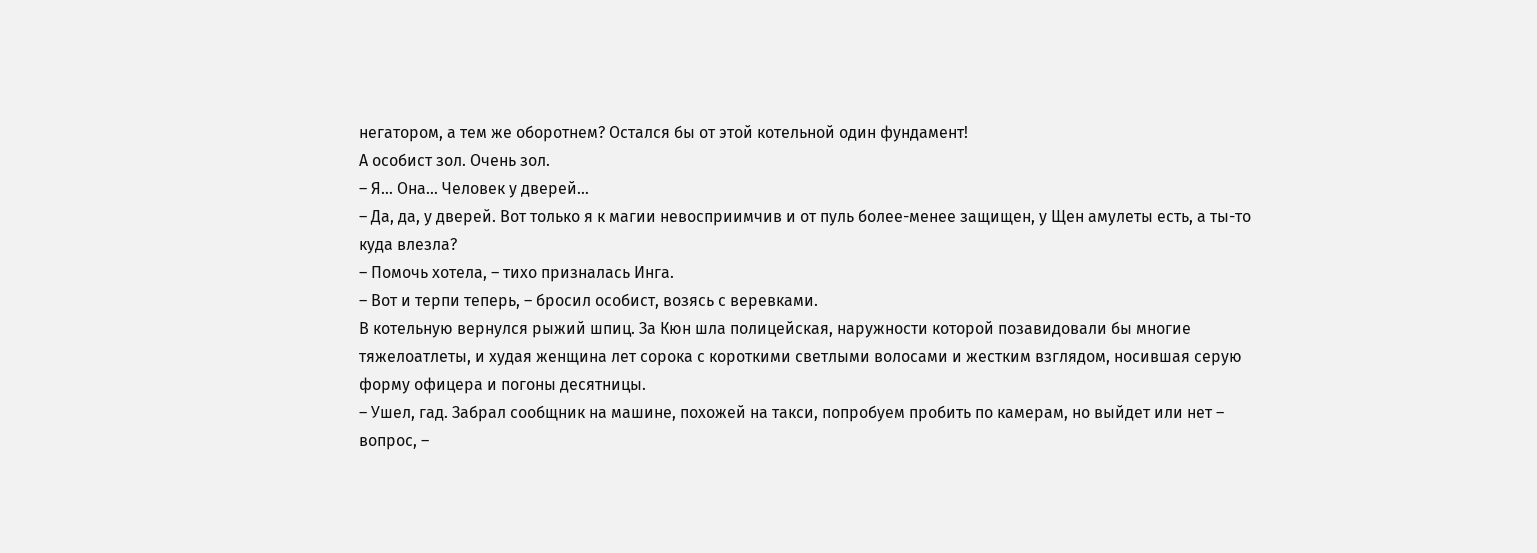негатором, а тем же оборотнем? Остался бы от этой котельной один фундамент!
А особист зол. Очень зол.
– Я… Она… Человек у дверей…
– Да, да, у дверей. Вот только я к магии невосприимчив и от пуль более-менее защищен, у Щен амулеты есть, а ты-то куда влезла?
– Помочь хотела, – тихо призналась Инга.
– Вот и терпи теперь, – бросил особист, возясь с веревками.
В котельную вернулся рыжий шпиц. За Кюн шла полицейская, наружности которой позавидовали бы многие тяжелоатлеты, и худая женщина лет сорока с короткими светлыми волосами и жестким взглядом, носившая серую форму офицера и погоны десятницы.
– Ушел, гад. Забрал сообщник на машине, похожей на такси, попробуем пробить по камерам, но выйдет или нет – вопрос, –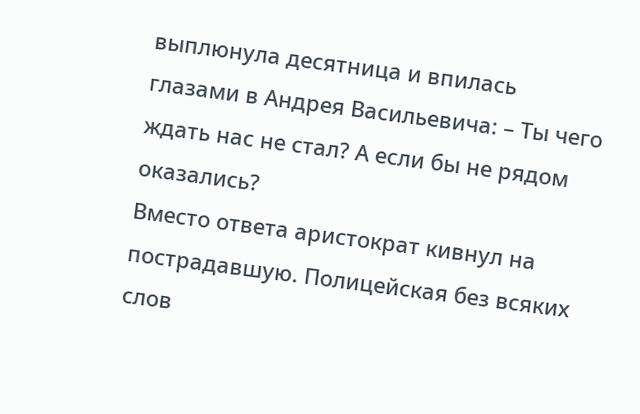выплюнула десятница и впилась глазами в Андрея Васильевича: – Ты чего ждать нас не стал? А если бы не рядом оказались?
Вместо ответа аристократ кивнул на пострадавшую. Полицейская без всяких слов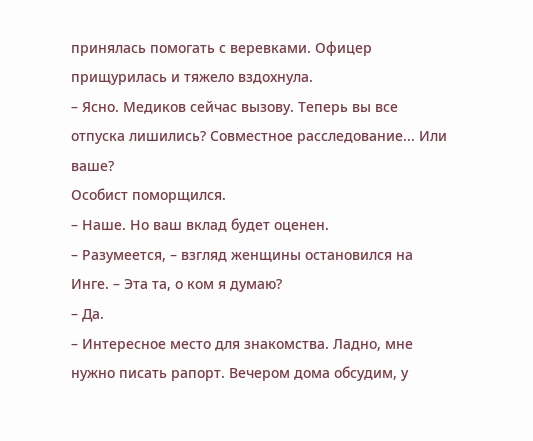принялась помогать с веревками. Офицер прищурилась и тяжело вздохнула.
– Ясно. Медиков сейчас вызову. Теперь вы все отпуска лишились? Совместное расследование... Или ваше?
Особист поморщился.
– Наше. Но ваш вклад будет оценен.
– Разумеется, – взгляд женщины остановился на Инге. – Эта та, о ком я думаю?
– Да.
– Интересное место для знакомства. Ладно, мне нужно писать рапорт. Вечером дома обсудим, у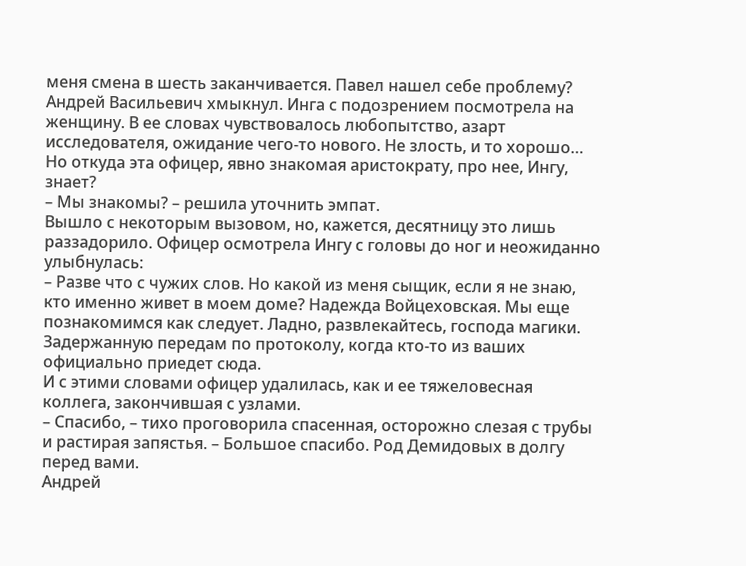меня смена в шесть заканчивается. Павел нашел себе проблему?
Андрей Васильевич хмыкнул. Инга с подозрением посмотрела на женщину. В ее словах чувствовалось любопытство, азарт исследователя, ожидание чего-то нового. Не злость, и то хорошо… Но откуда эта офицер, явно знакомая аристократу, про нее, Ингу, знает?
– Мы знакомы? – решила уточнить эмпат.
Вышло с некоторым вызовом, но, кажется, десятницу это лишь раззадорило. Офицер осмотрела Ингу с головы до ног и неожиданно улыбнулась:
– Разве что с чужих слов. Но какой из меня сыщик, если я не знаю, кто именно живет в моем доме? Надежда Войцеховская. Мы еще познакомимся как следует. Ладно, развлекайтесь, господа магики. Задержанную передам по протоколу, когда кто-то из ваших официально приедет сюда.
И с этими словами офицер удалилась, как и ее тяжеловесная коллега, закончившая с узлами.
– Спасибо, – тихо проговорила спасенная, осторожно слезая с трубы и растирая запястья. – Большое спасибо. Род Демидовых в долгу перед вами.
Андрей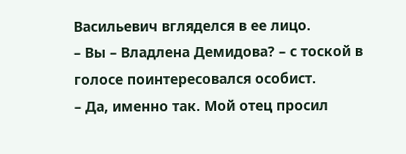Васильевич вгляделся в ее лицо.
– Вы – Владлена Демидова? – с тоской в голосе поинтересовался особист.
– Да, именно так. Мой отец просил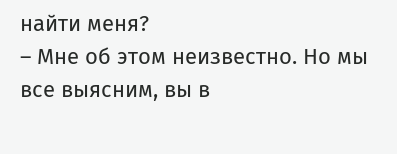найти меня?
– Мне об этом неизвестно. Но мы все выясним, вы в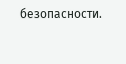безопасности.